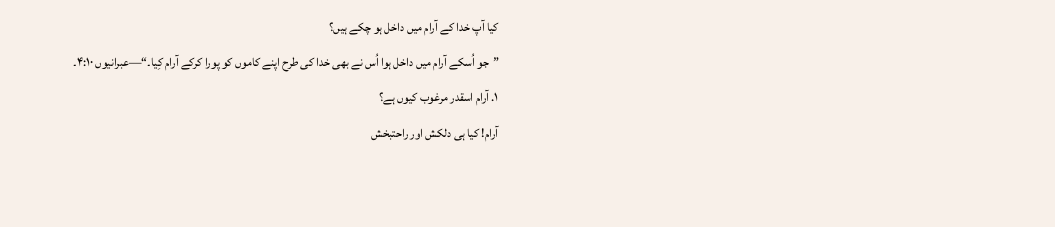کیا آپ خدا کے آرام میں داخل ہو چکے ہیں؟
”جو اُسکے آرام میں داخل ہوا اُس نے بھی خدا کی طرح اپنے کاموں کو پورا کرکے آرام کِیا۔“—عبرانیوں ۴:۱۰۔
۱. آرام اسقدر مرغوب کیوں ہے؟
آرام! کیا ہی دلکش اور راحتبخش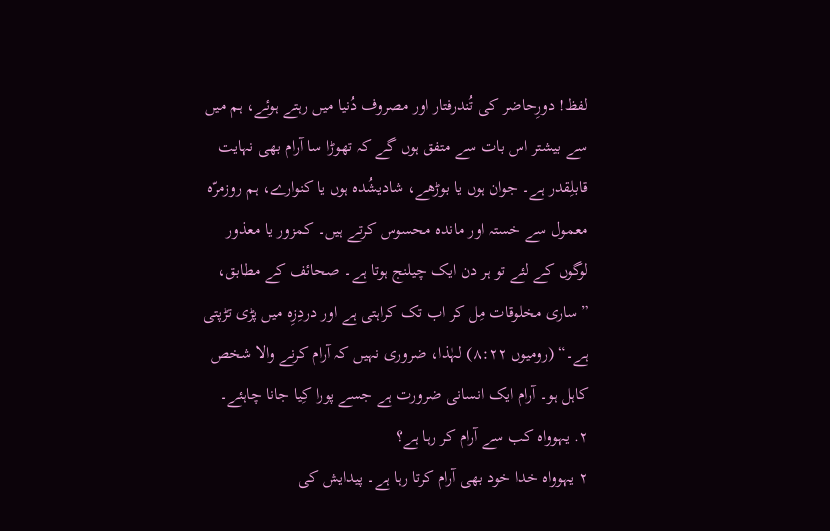لفظ! دورِحاضر کی تُندرفتار اور مصروف دُنیا میں رہتے ہوئے، ہم میں سے بیشتر اس بات سے متفق ہوں گے کہ تھوڑا سا آرام بھی نہایت قابلِقدر ہے۔ جوان ہوں یا بوڑھے، شادیشُدہ ہوں یا کنوارے، ہم روزمرّہ معمول سے خستہ اور ماندہ محسوس کرتے ہیں۔ کمزور یا معذور لوگوں کے لئے تو ہر دن ایک چیلنج ہوتا ہے۔ صحائف کے مطابق، ”ساری مخلوقات مِل کر اب تک کراہتی ہے اور دردِزِہ میں پڑی تڑپتی ہے۔“ (رومیوں ۸:۲۲) لہٰذا، ضروری نہیں کہ آرام کرنے والا شخص کاہل ہو۔ آرام ایک انسانی ضرورت ہے جسے پورا کِیا جانا چاہئے۔
۲. یہوواہ کب سے آرام کر رہا ہے؟
۲ یہوواہ خدا خود بھی آرام کرتا رہا ہے۔ پیدایش کی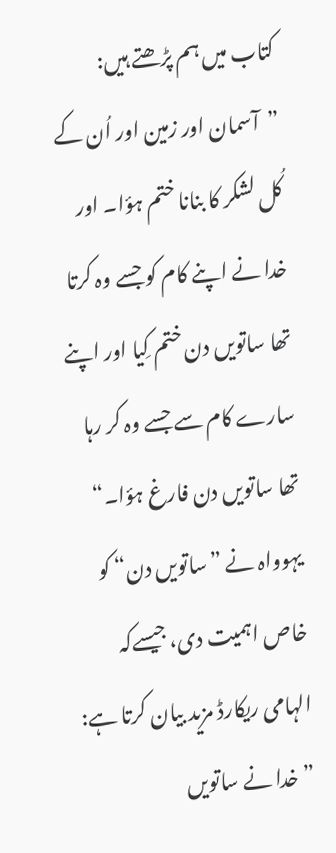کتاب میں ہم پڑھتے ہیں: ”آسمان اور زمین اور اُن کے کُل لشکر کا بنانا ختم ہؤا۔ اور خدا نے اپنے کام کو جسے وہ کرتا تھا ساتویں دن ختم کِیا اور اپنے سارے کام سے جسے وہ کر رہا تھا ساتویں دن فارغ ہؤا۔“ یہوواہ نے ”ساتویں دن“ کو خاص اہمیت دی، جیسےکہ الہامی ریکارڈ مزید بیان کرتا ہے: ”خدا نے ساتویں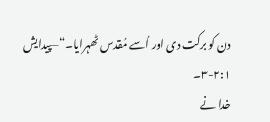دن کو برکت دی اور اُسے مُقدس ٹھہرایا۔“—پیدایش ۲:۱-۳۔
خدا نے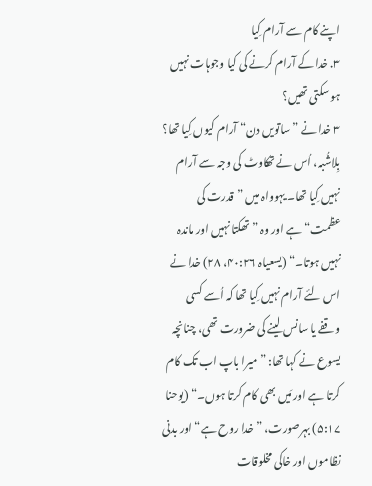اپنے کام سے آرام کِیا
۳. خدا کے آرام کرنے کی کیا وجوہات نہیں ہو سکتی تھیں؟
۳ خدا نے ”ساتویں دن“ آرام کیوں کِیا تھا؟ بِلاشُبہ، اُس نے تھکاوٹ کی وجہ سے آرام نہیں کِیا تھا۔ یہوواہ میں ”قدرت کی عظمت“ ہے اور وہ ”تھکتا نہیں اور ماندہ نہیں ہوتا۔“ (یسعیاہ ۴۰:۲۶، ۲۸) خدا نے اس لئے آرام نہیں کِیا تھا کہ اُسے کسی وقفے یا سانس لینے کی ضرورت تھی، چنانچہ یسوع نے کہا تھا: ”میرا باپ اب تک کام کرتا ہے اور مَیں بھی کام کرتا ہوں۔“ (یوحنا ۵:۱۷) بہرصورت، ”خدا روح ہے“ اور بدنی نظاموں اور خاکی مخلوقات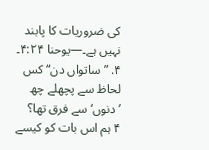کی ضروریات کا پابند نہیں ہے۔—یوحنا ۴:۲۴۔
۴. ”ساتواں دن“ کس لحاظ سے پچھلے چھ ’دنوں‘ سے فرق تھا؟
۴ ہم اس بات کو کیسے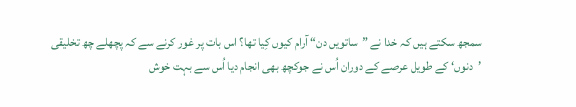سمجھ سکتے ہیں کہ خدا نے ”ساتویں دن“ آرام کیوں کِیا تھا؟ اس بات پر غور کرنے سے کہ پچھلے چھ تخلیقی ’دنوں‘ کے طویل عرصے کے دوران اُس نے جوکچھ بھی انجام دیا اُس سے بہت خوش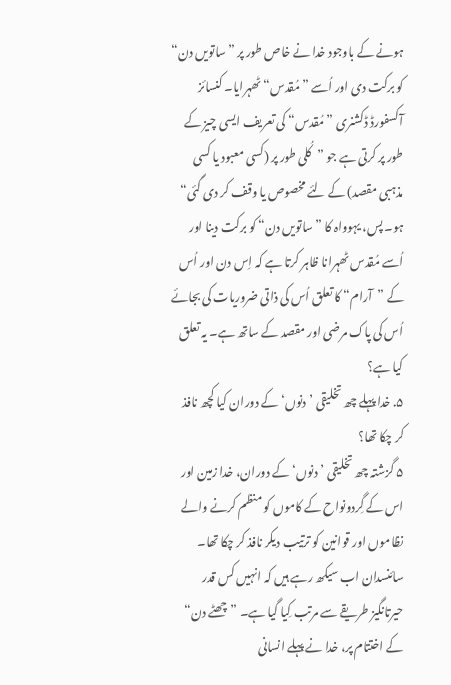ہونے کے باوجود خدا نے خاص طور پر ”ساتویں دن“ کو برکت دی اور اُسے ”مُقدس“ ٹھہرایا۔ کنسائز آکسفورڈ ڈکشنری ”مُقدس“ کی تعریف ایسی چیز کے طور پر کرتی ہے جو ”کُلی طور پر (کسی معبود یا کسی مذہبی مقصد) کے لئے مخصوص یا وقف کر دی گئی“ ہو۔ پس، یہوواہ کا ”ساتویں دن“ کو برکت دینا اور اُسے مُقدس ٹھہرانا ظاہر کرتا ہے کہ اِس دن اور اُس کے ”آرام“ کا تعلق اُس کی ذاتی ضروریات کی بجائے اُس کی پاک مرضی اور مقصد کے ساتھ ہے۔ یہ تعلق کیا ہے؟
۵. خدا پہلے چھ تخلیقی ’دنوں‘ کے دوران کیا کچھ نافذ کر چکا تھا؟
۵ گزشتہ چھ تخلیقی ’دنوں‘ کے دوران، خدا زمین اور اس کے گِردونواح کے کاموں کو منظم کرنے والے نظاموں اور قوانین کو ترتیب دیکر نافذ کر چکا تھا۔ سائنسدان اب سیکھ رہے ہیں کہ انہیں کس قدر حیرتانگیز طریقے سے مرتب کِیا گیا ہے۔ ”چھٹے دن“ کے اختتام پر، خدا نے پہلے انسانی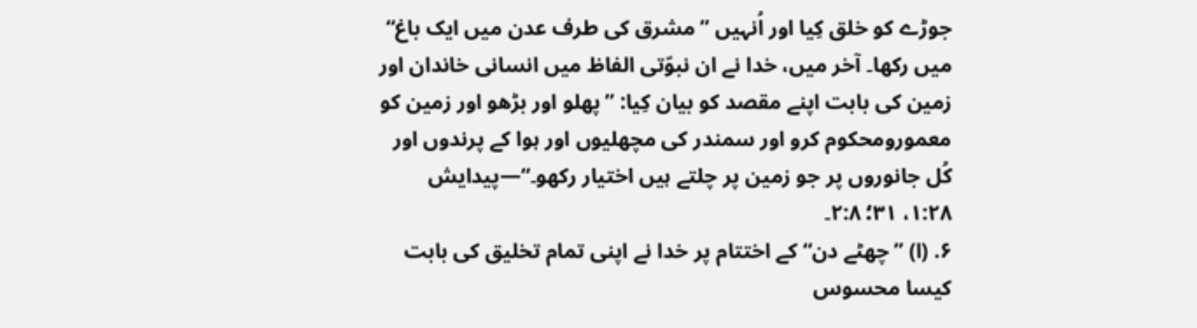جوڑے کو خلق کِیا اور اُنہیں ”مشرق کی طرف عدن میں ایک باغ“ میں رکھا۔ آخر میں، خدا نے ان نبوّتی الفاظ میں انسانی خاندان اور زمین کی بابت اپنے مقصد کو بیان کِیا: ”پھلو اور بڑھو اور زمین کو معمورومحکوم کرو اور سمندر کی مچھلیوں اور ہوا کے پرندوں اور کُل جانوروں پر جو زمین پر چلتے ہیں اختیار رکھو۔“—پیدایش ۱:۲۸، ۳۱؛ ۲:۸۔
۶. (ا) ”چھٹے دن“ کے اختتام پر خدا نے اپنی تمام تخلیق کی بابت کیسا محسوس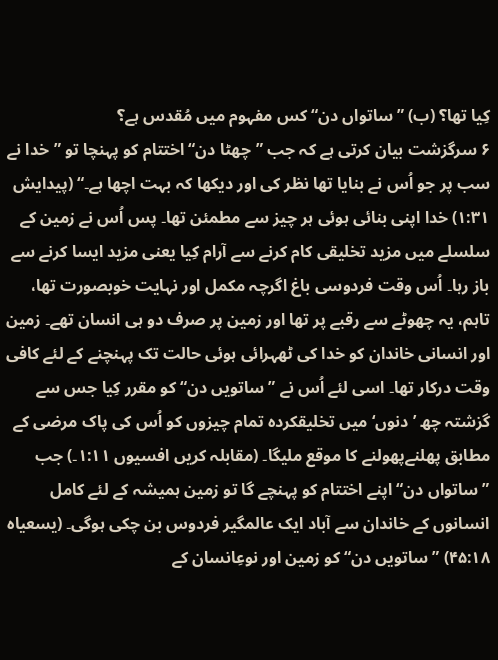کِیا تھا؟ (ب) ”ساتواں دن“ کس مفہوم میں مُقدس ہے؟
۶ سرگزشت بیان کرتی ہے کہ جب ”چھٹا دن“ اختتام کو پہنچا تو ”خدا نے سب پر جو اُس نے بنایا تھا نظر کی اور دیکھا کہ بہت اچھا ہے۔“ (پیدایش ۱:۳۱) خدا اپنی بنائی ہوئی ہر چیز سے مطمئن تھا۔ پس اُس نے زمین کے سلسلے میں مزید تخلیقی کام کرنے سے آرام کِیا یعنی مزید ایسا کرنے سے باز رہا۔ اُس وقت فردوسی باغ اگرچہ مکمل اور نہایت خوبصورت تھا، تاہم، یہ چھوٹے سے رقبے پر تھا اور زمین پر صرف دو ہی انسان تھے۔ زمین اور انسانی خاندان کو خدا کی ٹھہرائی ہوئی حالت تک پہنچنے کے لئے کافی وقت درکار تھا۔ اسی لئے اُس نے ”ساتویں دن“ کو مقرر کِیا جس سے گزشتہ چھ ’دنوں‘ میں تخلیقکردہ تمام چیزوں کو اُس کی پاک مرضی کے مطابق پھلنےپھولنے کا موقع ملیگا۔ (مقابلہ کریں افسیوں ۱:۱۱۔) جب ”ساتواں دن“ اپنے اختتام کو پہنچے گا تو زمین ہمیشہ کے لئے کامل انسانوں کے خاندان سے آباد ایک عالمگیر فردوس بن چکی ہوگی۔ (یسعیاہ ۴۵:۱۸) ”ساتویں دن“ کو زمین اور نوعِانسان کے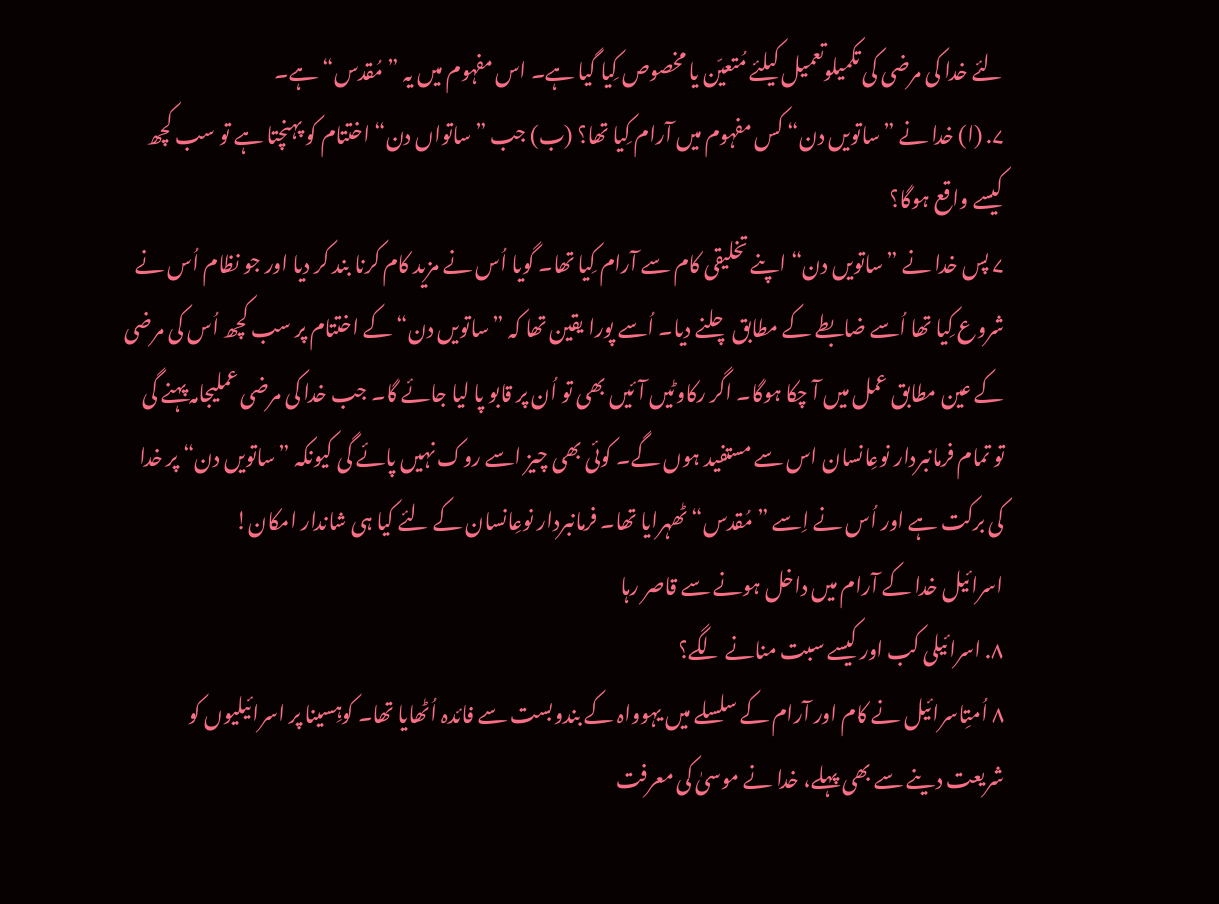لئے خدا کی مرضی کی تکمیلوتعمیل کیلئے مُتعیّن یا مخصوص کِیا گیا ہے۔ اس مفہوم میں یہ ”مُقدس“ ہے۔
۷. (ا) خدا نے ”ساتویں دن“ کس مفہوم میں آرام کِیا تھا؟ (ب) جب ”ساتواں دن“ اختتام کو پہنچتا ہے تو سب کچھ کیسے واقع ہوگا؟
۷ پس خدا نے ”ساتویں دن“ اپنے تخلیقی کام سے آرام کِیا تھا۔ گویا اُس نے مزید کام کرنا بند کر دیا اور جو نظام اُس نے شروع کِیا تھا اُسے ضابطے کے مطابق چلنے دیا۔ اُسے پورا یقین تھا کہ ”ساتویں دن“ کے اختتام پر سب کچھ اُس کی مرضی کے عین مطابق عمل میں آ چکا ہوگا۔ اگر رکاوٹیں آئیں بھی تو اُن پر قابو پا لیا جائے گا۔ جب خدا کی مرضی عملیجامہ پہنے گی تو تمام فرمانبردار نوعِانسان اس سے مستفید ہوں گے۔ کوئی بھی چیز اسے روک نہیں پائے گی کیونکہ ”ساتویں دن“ پر خدا کی برکت ہے اور اُس نے اِسے ”مُقدس“ ٹھہرایا تھا۔ فرمانبردار نوعِانسان کے لئے کیا ہی شاندار امکان!
اسرائیل خدا کے آرام میں داخل ہونے سے قاصر رہا
۸. اسرائیلی کب اور کیسے سبت منانے لگے؟
۸ اُمتِاسرائیل نے کام اور آرام کے سلسلے میں یہوواہ کے بندوبست سے فائدہ اُٹھایا تھا۔ کوہِسینا پر اسرائیلیوں کو شریعت دینے سے بھی پہلے، خدا نے موسیٰ کی معرفت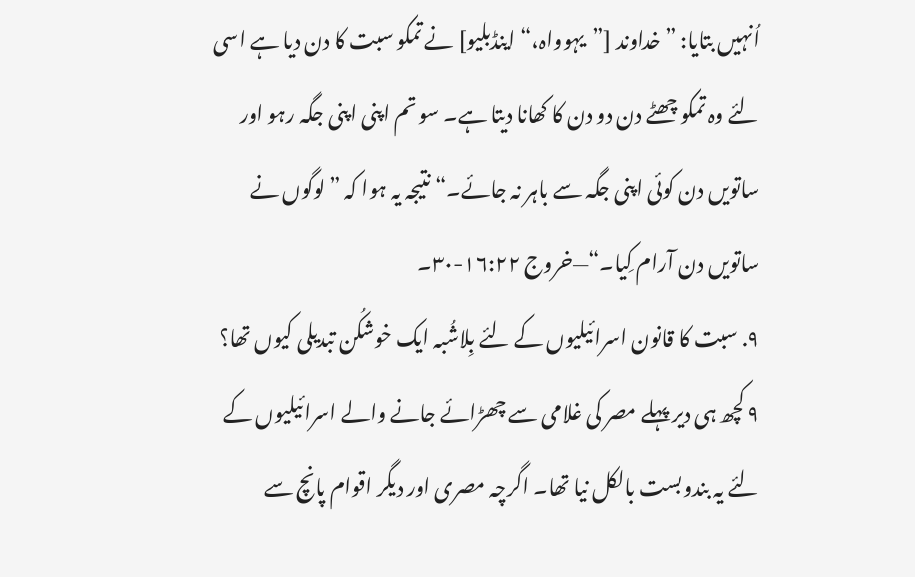اُنہیں بتایا: ”خداوند [”یہوواہ،“ اینڈبلیو] نے تمکو سبت کا دن دیا ہے اسی لئے وہ تمکو چھٹے دن دو دن کا کھانا دیتا ہے۔ سو تم اپنی اپنی جگہ رہو اور ساتویں دن کوئی اپنی جگہ سے باہر نہ جائے۔“ نتیجہ یہ ہوا کہ ”لوگوں نے ساتویں دن آرام کِیا۔“—خروج ۱۶:۲۲-۳۰۔
۹. سبت کا قانون اسرائیلیوں کے لئے بِلاشُبہ ایک خوشکُن تبدیلی کیوں تھا؟
۹ کچھ ہی دیر پہلے مصر کی غلامی سے چھڑائے جانے والے اسرائیلیوں کے لئے یہ بندوبست بالکل نیا تھا۔ اگرچہ مصری اور دیگر اقوام پانچ سے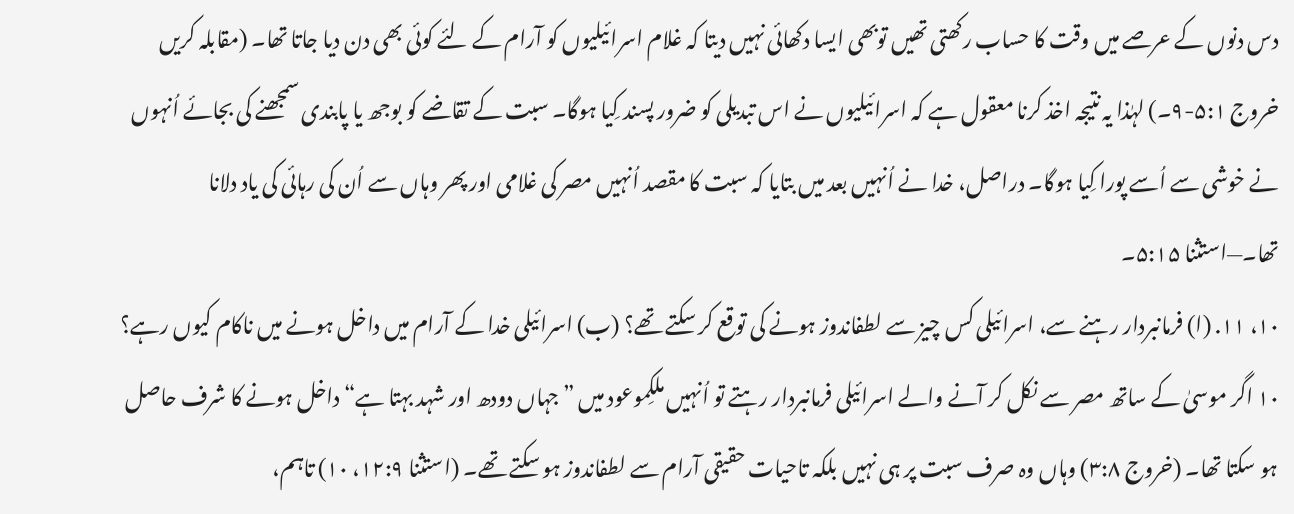دس دنوں کے عرصے میں وقت کا حساب رکھتی تھیں توبھی ایسا دکھائی نہیں دیتا کہ غلام اسرائیلیوں کو آرام کے لئے کوئی بھی دن دیا جاتا تھا۔ (مقابلہ کریں خروج ۵:۱-۹۔) لہٰذا یہ نتیجہ اخذ کرنا معقول ہے کہ اسرائیلیوں نے اس تبدیلی کو ضرور پسند کِیا ہوگا۔ سبت کے تقاضے کو بوجھ یا پابندی سمجھنے کی بجائے اُنہوں نے خوشی سے اُسے پورا کِیا ہوگا۔ دراصل، خدا نے اُنہیں بعد میں بتایا کہ سبت کا مقصد اُنہیں مصر کی غلامی اور پھر وہاں سے اُن کی رہائی کی یاد دلانا تھا۔—استثنا ۵:۱۵۔
۱۰، ۱۱. (ا) فرمانبردار رہنے سے، اسرائیلی کس چیز سے لطفاندوز ہونے کی توقع کر سکتے تھے؟ (ب) اسرائیلی خدا کے آرام میں داخل ہونے میں ناکام کیوں رہے؟
۱۰ اگر موسیٰ کے ساتھ مصر سے نکل کر آنے والے اسرائیلی فرمانبردار رہتے تو اُنہیں ملکِموعود میں ”جہاں دودھ اور شہد بہتا ہے“ داخل ہونے کا شرف حاصل ہو سکتا تھا۔ (خروج ۳:۸) وہاں وہ صرف سبت پر ہی نہیں بلکہ تاحیات حقیقی آرام سے لطفاندوز ہو سکتے تھے۔ (استثنا ۱۲:۹، ۱۰) تاہم،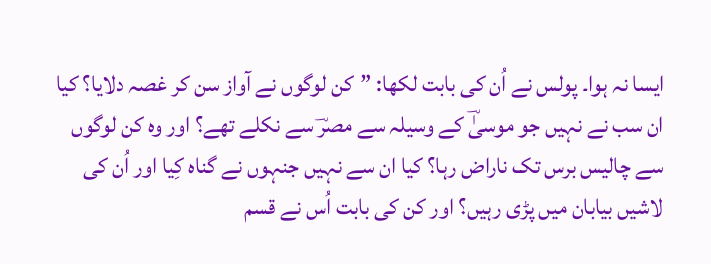ایسا نہ ہوا۔ پولس نے اُن کی بابت لکھا: ”کن لوگوں نے آواز سن کر غصہ دلایا؟ کیا ان سب نے نہیں جو موسیٰؔ کے وسیلہ سے مصرؔ سے نکلے تھے؟ اور وہ کن لوگوں سے چالیس برس تک ناراض رہا؟ کیا ان سے نہیں جنہوں نے گناہ کِیا اور اُن کی لاشیں بیابان میں پڑی رہیں؟ اور کن کی بابت اُس نے قسم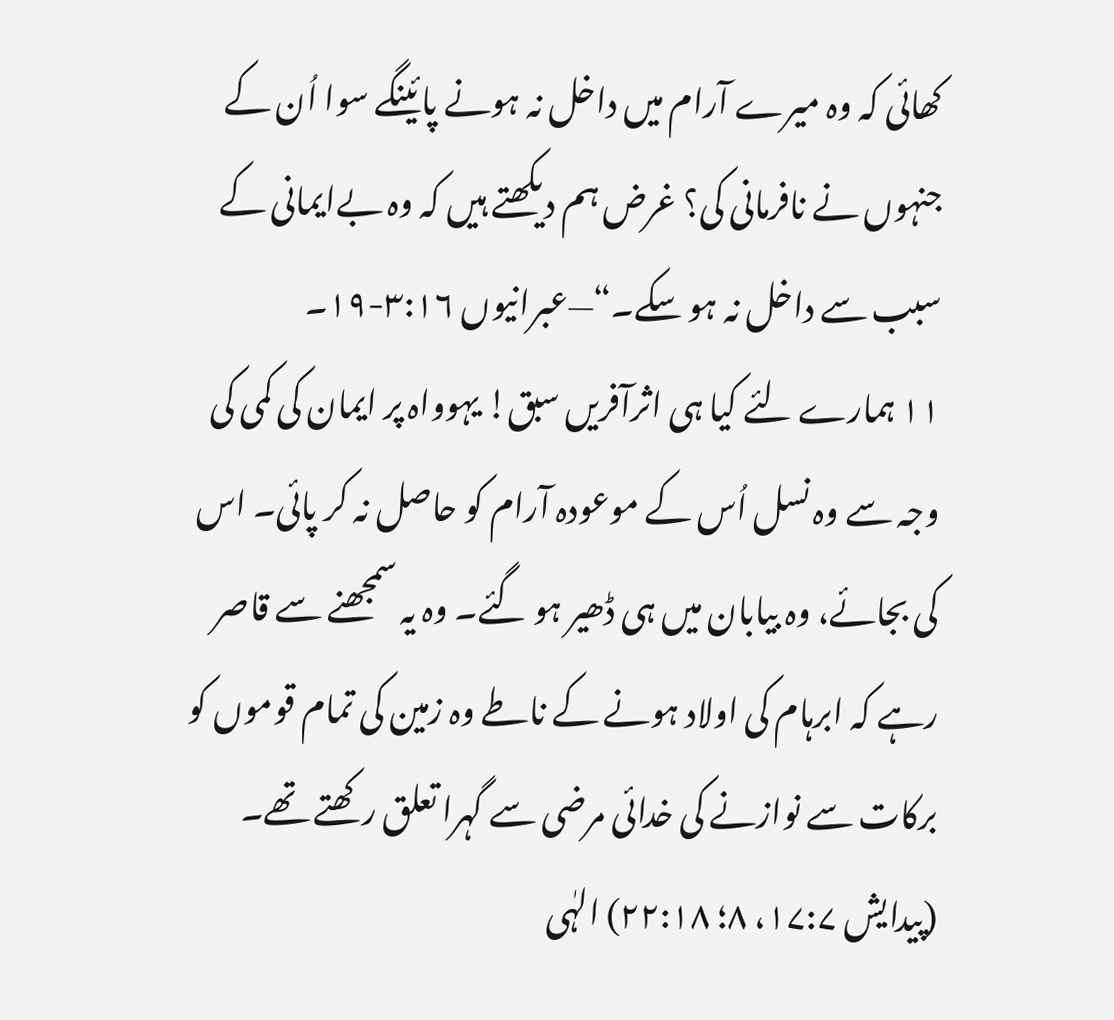کھائی کہ وہ میرے آرام میں داخل نہ ہونے پائینگے سوا اُن کے جنہوں نے نافرمانی کی؟ غرض ہم دیکھتے ہیں کہ وہ بےایمانی کے سبب سے داخل نہ ہو سکے۔“—عبرانیوں ۳:۱۶-۱۹۔
۱۱ ہمارے لئے کیا ہی اثرآفریں سبق! یہوواہ پر ایمان کی کمی کی وجہ سے وہ نسل اُس کے موعودہ آرام کو حاصل نہ کر پائی۔ اس کی بجائے، وہ بیابان میں ہی ڈھیر ہو گئے۔ وہ یہ سمجھنے سے قاصر رہے کہ ابرہام کی اولاد ہونے کے ناطے وہ زمین کی تمام قوموں کو برکات سے نوازنے کی خدائی مرضی سے گہرا تعلق رکھتے تھے۔ (پیدایش ۱۷:۷، ۸؛ ۲۲:۱۸) الہٰی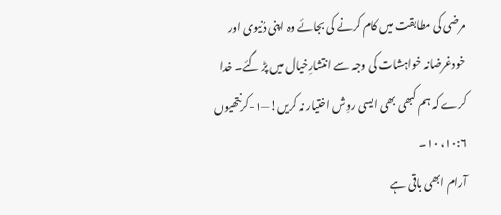مرضی کی مطابقت میں کام کرنے کی بجائے وہ اپنی دُنیوی اور خودغرضانہ خواہشات کی وجہ سے انتشارِخیال میں پڑ گئے۔ خدا کرے کہ ہم کبھی بھی ایسی روِش اختیار نہ کریں!—۱-کرنتھیوں ۱۰:۶، ۱۰۔
آرام ابھی باقی ہے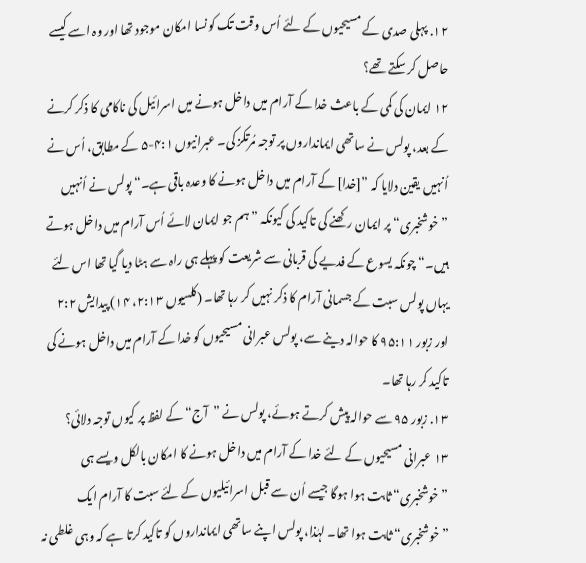۱۲. پہلی صدی کے مسیحیوں کے لئے اُس وقت تک کونسا امکان موجود تھا اور وہ اسے کیسے حاصل کر سکتے تھے؟
۱۲ ایمان کی کمی کے باعث خدا کے آرام میں داخل ہونے میں اسرائیل کی ناکامی کا ذکر کرنے کے بعد، پولس نے ساتھی ایمانداروں پر توجہ مُرتکز کی۔ عبرانیوں ۴:۱-۵ کے مطابق، اُس نے اُنہیں یقین دلایا کہ ”[خدا] کے آرام میں داخل ہونے کا وعدہ باقی ہے۔“ پولس نے اُنہیں ”خوشخبری“ پر ایمان رکھنے کی تاکید کی کیونکہ ”ہم جو ایمان لائے اُس آرام میں داخل ہوتے ہیں۔“ چونکہ یسوع کے فدیے کی قربانی سے شریعت کو پہلے ہی راہ سے ہٹا دیا گیا تھا اس لئے یہاں پولس سبت کے جسمانی آرام کا ذکر نہیں کر رہا تھا۔ (کلسیوں ۲:۱۳، ۱۴) پیدایش ۲:۲ اور زبور ۹۵:۱۱ کا حوالہ دینے سے، پولس عبرانی مسیحیوں کو خدا کے آرام میں داخل ہونے کی تاکید کر رہا تھا۔
۱۳. زبور ۹۵ سے حوالہ پیش کرتے ہوئے، پولس نے ”آج“ کے لفظ پر کیوں توجہ دلائی؟
۱۳ عبرانی مسیحیوں کے لئے خدا کے آرام میں داخل ہونے کا امکان بالکل ویسے ہی ”خوشخبری“ ثابت ہوا ہوگا جیسے اُن سے قبل اسرائیلیوں کے لئے سبت کا آرام ایک ”خوشخبری“ ثابت ہوا تھا۔ لہٰذا، پولس اپنے ساتھی ایمانداروں کو تاکید کرتا ہے کہ وہی غلطی نہ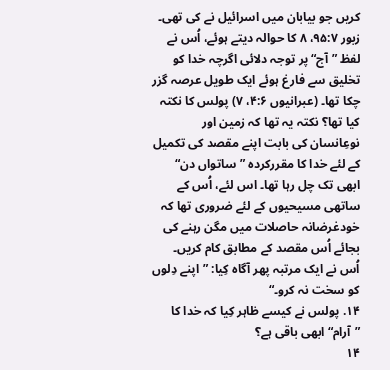کریں جو بیابان میں اسرائیل نے کی تھی۔ زبور ۹۵:۷، ۸ کا حوالہ دیتے ہوئے، اُس نے لفظ ”آج“ پر توجہ دلائی اگرچہ خدا کو تخلیق سے فارغ ہوئے ایک طویل عرصہ گزر چکا تھا۔ (عبرانیوں ۴:۶، ۷) پولس کا نکتہ کیا تھا؟ نکتہ یہ تھا کہ زمین اور نوعِانسان کی بابت اپنے مقصد کی تکمیل کے لئے خدا کا مقررکردہ ”ساتواں دن“ ابھی تک چل رہا تھا۔ اس لئے، اُس کے ساتھی مسیحیوں کے لئے ضروری تھا کہ خودغرضانہ حاصلات میں مگن رہنے کی بجائے اُس مقصد کے مطابق کام کریں۔ اُس نے ایک مرتبہ پھر آگاہ کِیا: ”اپنے دِلوں کو سخت نہ کرو۔“
۱۴. پولس نے کیسے ظاہر کِیا کہ خدا کا ”آرام“ ابھی باقی ہے؟
۱۴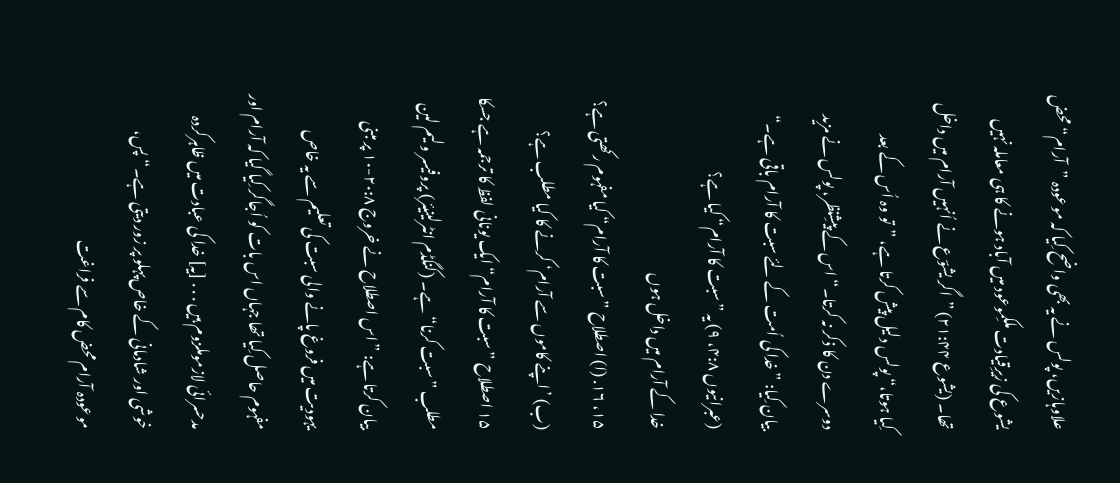علاوہازیں، پولس نے یہ بھی واضح کِیا کہ موعودہ ”آرام“ محض یشوع کی زیرِقیادت ملکِموعود میں آباد ہونے کا ہی معاملہ نہیں تھا۔ (یشوع ۲۱:۴۴) ”اگر یشوؔع نے اُنہیں آرام میں داخل کِیا ہوتا،“ پولس دلیل پیش کرتا ہے، ”تو وہ اُس کے بعد دوسرے دن کا ذکر نہ کرتا۔“ اس کے پیشِنظر، پولس نے مزید بیان کِیا: ”خدا کی اُمت کے لئے سبت کا آرام باقی ہے۔“ (عبرانیوں ۴:۸، ۹) یہ ”سبت کا آرام“ کیا ہے؟
خدا کے آرام میں داخل ہوں
۱۵، ۱۶. (ا) اصطلاح ”سبت کا آرام“ کیا مفہوم رکھتی ہے؟ (ب) ’اپنے کاموں سے آرام‘ کرنے کا کیا مطلب ہے؟
۱۵ اصطلاح ”سبت کا آرام“ ایک یونانی لفظ کا ترجمہ ہے جسکا مطلب ”سبت کرنا“ ہے۔ (کنگڈم انٹرلینیئر) پروفیسر ولیم لین بیان کرتا ہے: ”اس اصطلاح نے خروج ۲۰:۸-۱۰ پر مبنی یہودیت میں فروغ پانے والی سبت کی تعلیم سے یہ خاص مفہوم حاصل کِیا تھا جہاں اس بات کو اُجاگر کِیا گیا کہ آرام اور مدحسرائی لازموملزوم ہیں . . . [یہ] خدا کی عبادت میں ظاہرکردہ خوشی اور شادمانی کے خاص پہلو پر زور دیتی ہے۔“ پس، موعودہ آرام محض کام سے فراغت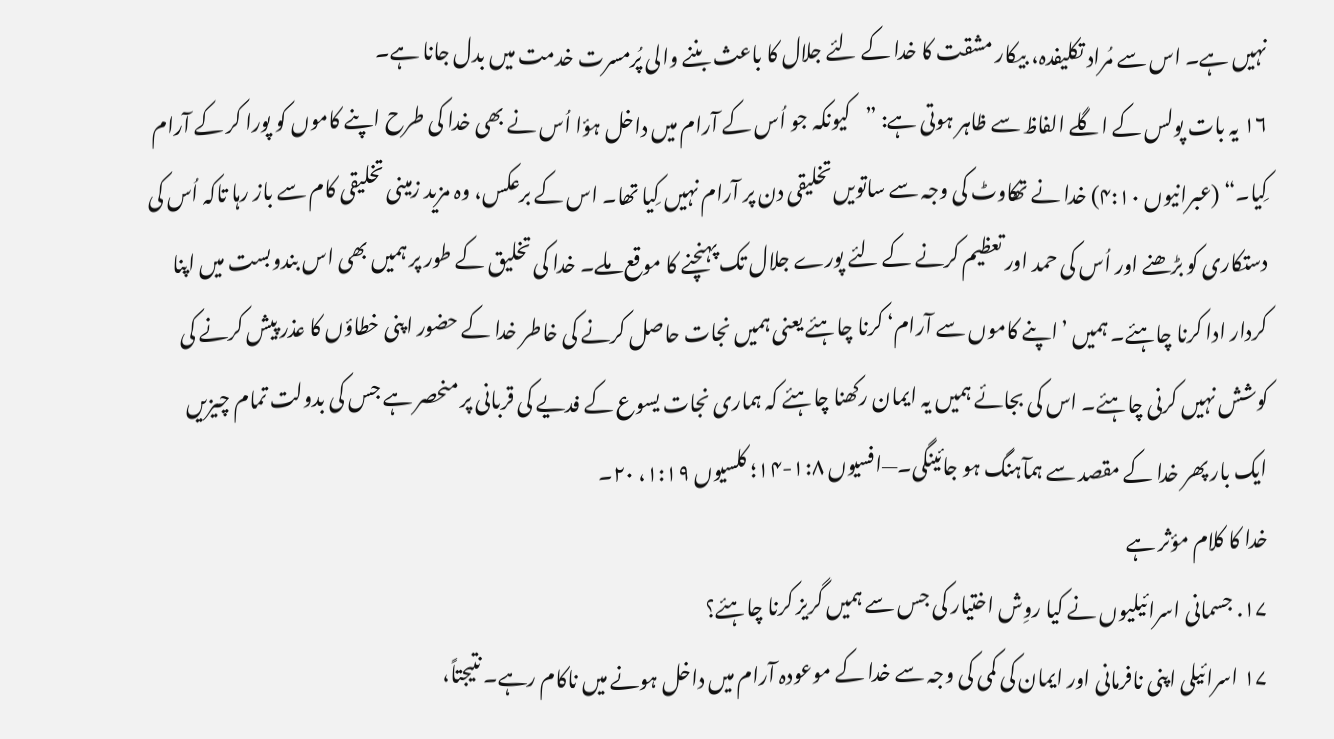نہیں ہے۔ اس سے مُراد تکلیفدہ، بیکار مشقت کا خدا کے لئے جلال کا باعث بننے والی پُرمسرت خدمت میں بدل جانا ہے۔
۱۶ یہ بات پولس کے اگلے الفاظ سے ظاہر ہوتی ہے: ”کیونکہ جو اُس کے آرام میں داخل ہؤا اُس نے بھی خدا کی طرح اپنے کاموں کو پورا کر کے آرام کِیا۔“ (عبرانیوں ۴:۱۰) خدا نے تھکاوٹ کی وجہ سے ساتویں تخلیقی دن پر آرام نہیں کِیا تھا۔ اس کے برعکس، وہ مزید زمینی تخلیقی کام سے باز رہا تاکہ اُس کی دستکاری کو بڑھنے اور اُس کی حمد اور تعظیم کرنے کے لئے پورے جلال تک پہنچنے کا موقع ملے۔ خدا کی تخلیق کے طور پر ہمیں بھی اس بندوبست میں اپنا کردار ادا کرنا چاہئے۔ ہمیں ’اپنے کاموں سے آرام‘ کرنا چاہئے یعنی ہمیں نجات حاصل کرنے کی خاطر خدا کے حضور اپنی خطاؤں کا عذر پیش کرنے کی کوشش نہیں کرنی چاہئے۔ اس کی بجائے ہمیں یہ ایمان رکھنا چاہئے کہ ہماری نجات یسوع کے فدیے کی قربانی پر منحصر ہے جس کی بدولت تمام چیزیں ایک بار پھر خدا کے مقصد سے ہمآہنگ ہو جائینگی۔—افسیوں ۱:۸-۱۴؛ کلسیوں ۱:۱۹، ۲۰۔
خدا کا کلام مؤثر ہے
۱۷. جسمانی اسرائیلیوں نے کیا روِش اختیار کی جس سے ہمیں گریز کرنا چاہئے؟
۱۷ اسرائیلی اپنی نافرمانی اور ایمان کی کمی کی وجہ سے خدا کے موعودہ آرام میں داخل ہونے میں ناکام رہے۔ نتیجتاً،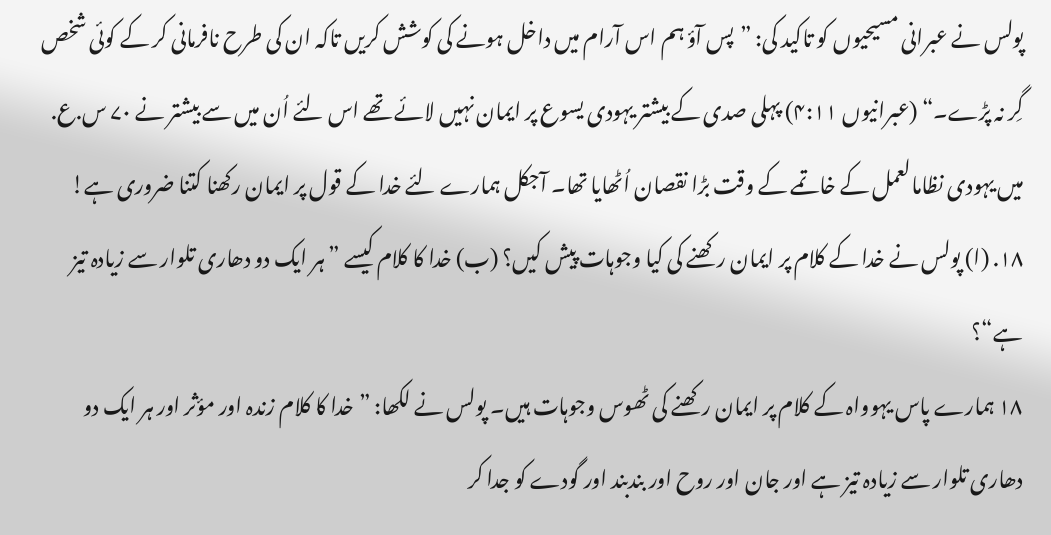پولس نے عبرانی مسیحیوں کو تاکید کی: ”پس آؤ ہم اس آرام میں داخل ہونے کی کوشش کریں تاکہ ان کی طرح نافرمانی کر کے کوئی شخص گِر نہ پڑے۔“ (عبرانیوں ۴:۱۱) پہلی صدی کے بیشتر یہودی یسوع پر ایمان نہیں لائے تھے اس لئے اُن میں سے بیشتر نے ۷۰ س.ع. میں یہودی نظامالعمل کے خاتمے کے وقت بڑا نقصان اُٹھایا تھا۔ آجکل ہمارے لئے خدا کے قول پر ایمان رکھنا کتنا ضروری ہے!
۱۸. (ا) پولس نے خدا کے کلام پر ایمان رکھنے کی کیا وجوہات پیش کیں؟ (ب) خدا کا کلام کیسے ”ہر ایک دو دھاری تلوار سے زیادہ تیز ہے“؟
۱۸ ہمارے پاس یہوواہ کے کلام پر ایمان رکھنے کی ٹھوس وجوہات ہیں۔ پولس نے لکھا: ”خدا کا کلام زندہ اور مؤثر اور ہر ایک دو دھاری تلوار سے زیادہ تیز ہے اور جان اور روح اور بندبند اور گودے کو جدا کر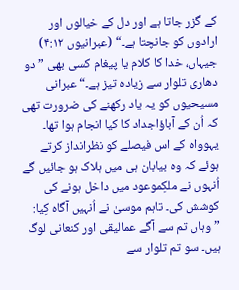کے گزر جاتا ہے اور دل کے خیالوں اور ارادوں کو جانچتا ہے۔“ (عبرانیوں ۴:۱۲) جیہاں، خدا کا کلام یا پیغام کسی بھی ”دو دھاری تلوار سے زیادہ تیز ہے۔“ عبرانی مسیحیوں کو یہ یاد رکھنے کی ضرورت تھی کہ اُن کے آباؤاجداد کا کیا انجام ہوا تھا۔ یہوواہ کے اس فیصلے کو نظرانداز کرتے ہوئے کہ وہ بیابان ہی میں ہلاک ہو جائیں گے اُنہوں نے ملکِموعود میں داخل ہونے کی کوشش کی۔ تاہم موسیٰ نے اُنہیں آگاہ کِیا: ”وہاں تم سے آگے عمالیقی اور کنعانی لوگ ہیں۔ سو تم تلوار سے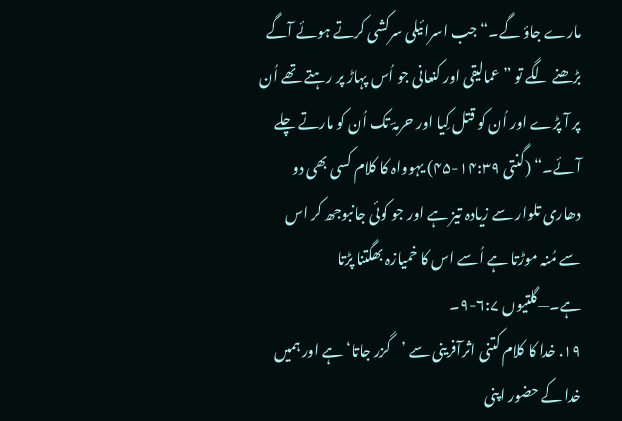مارے جاؤ گے۔“ جب اسرائیلی سرکشی کرتے ہوئے آگے بڑھنے لگے تو ”عمالیقی اور کنعانی جو اُس پہاڑ پر رہتے تھے اُن پر آ پڑے اور اُن کو قتل کِیا اور حرمہؔ تک اُن کو مارتے چلے آئے۔“ (گنتی ۱۴:۳۹-۴۵) یہوواہ کا کلام کسی بھی دو دھاری تلوار سے زیادہ تیز ہے اور جو کوئی جانبوجھ کر اس سے مُنہ موڑتا ہے اُسے اس کا خمیازہ بھگتنا پڑتا ہے۔—گلتیوں ۶:۷-۹۔
۱۹. خدا کا کلام کتنی اثرآفرینی سے ’گزر جاتا‘ ہے اور ہمیں خدا کے حضور اپنی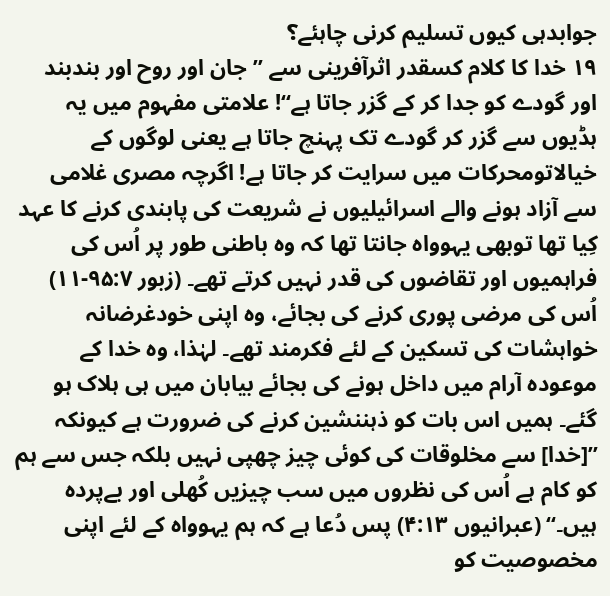جوابدہی کیوں تسلیم کرنی چاہئے؟
۱۹ خدا کا کلام کسقدر اثرآفرینی سے ”جان اور روح اور بندبند اور گودے کو جدا کر کے گزر جاتا ہے“! علامتی مفہوم میں یہ ہڈیوں سے گزر کر گودے تک پہنچ جاتا ہے یعنی لوگوں کے خیالاتومحرکات میں سرایت کر جاتا ہے! اگرچہ مصری غلامی سے آزاد ہونے والے اسرائیلیوں نے شریعت کی پابندی کرنے کا عہد کِیا تھا توبھی یہوواہ جانتا تھا کہ وہ باطنی طور پر اُس کی فراہمیوں اور تقاضوں کی قدر نہیں کرتے تھے۔ (زبور ۹۵:۷-۱۱) اُس کی مرضی پوری کرنے کی بجائے، وہ اپنی خودغرضانہ خواہشات کی تسکین کے لئے فکرمند تھے۔ لہٰذا، وہ خدا کے موعودہ آرام میں داخل ہونے کی بجائے بیابان میں ہی ہلاک ہو گئے۔ ہمیں اس بات کو ذہننشین کرنے کی ضرورت ہے کیونکہ ”[خدا] سے مخلوقات کی کوئی چیز چھپی نہیں بلکہ جس سے ہم کو کام ہے اُس کی نظروں میں سب چیزیں کُھلی اور بےپردہ ہیں۔“ (عبرانیوں ۴:۱۳) پس دُعا ہے کہ ہم یہوواہ کے لئے اپنی مخصوصیت کو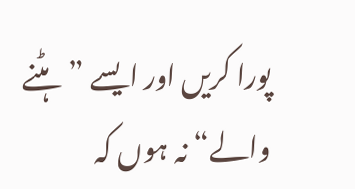پورا کریں اور ایسے ”ہٹنے والے“ نہ ہوں کہ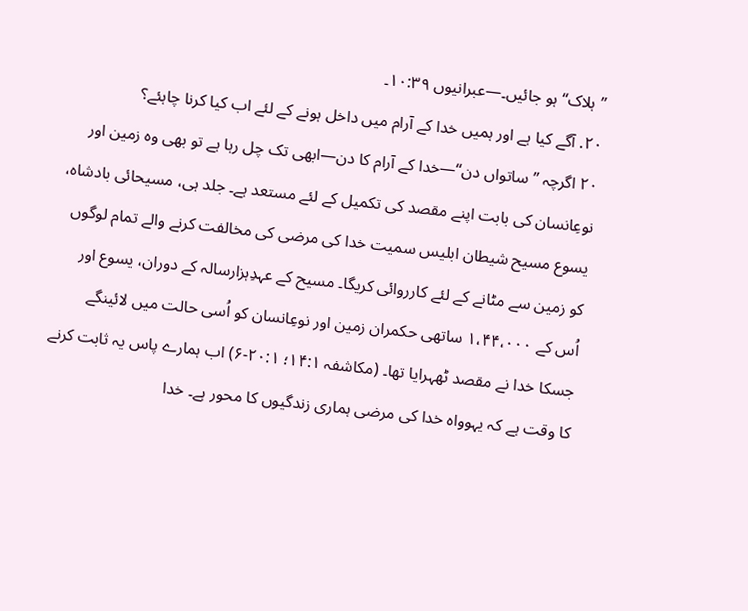”ہلاک“ ہو جائیں۔—عبرانیوں ۱۰:۳۹۔
۲۰. آگے کیا ہے اور ہمیں خدا کے آرام میں داخل ہونے کے لئے اب کیا کرنا چاہئے؟
۲۰ اگرچہ ”ساتواں دن“—خدا کے آرام کا دن—ابھی تک چل رہا ہے تو بھی وہ زمین اور نوعِانسان کی بابت اپنے مقصد کی تکمیل کے لئے مستعد ہے۔ جلد ہی، مسیحائی بادشاہ، یسوع مسیح شیطان ابلیس سمیت خدا کی مرضی کی مخالفت کرنے والے تمام لوگوں کو زمین سے مٹانے کے لئے کارروائی کریگا۔ مسیح کے عہدِہزارسالہ کے دوران، یسوع اور اُس کے ۱،۴۴،۰۰۰ ساتھی حکمران زمین اور نوعِانسان کو اُسی حالت میں لائینگے جسکا خدا نے مقصد ٹھہرایا تھا۔ (مکاشفہ ۱۴:۱؛ ۲۰:۱-۶) اب ہمارے پاس یہ ثابت کرنے کا وقت ہے کہ یہوواہ خدا کی مرضی ہماری زندگیوں کا محور ہے۔ خدا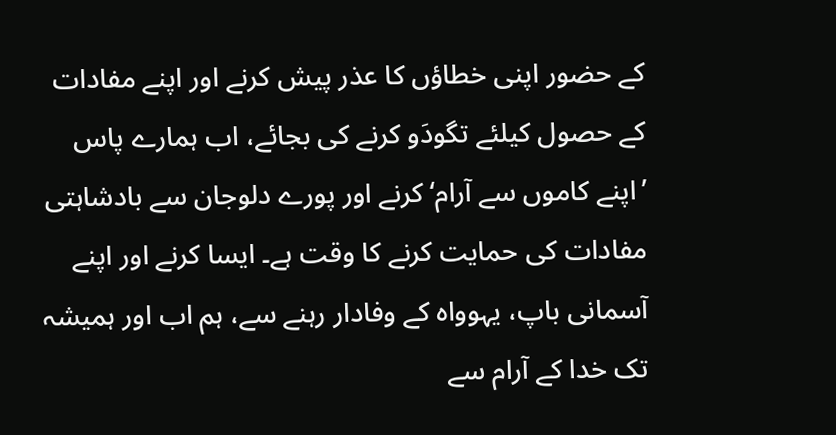کے حضور اپنی خطاؤں کا عذر پیش کرنے اور اپنے مفادات کے حصول کیلئے تگودَو کرنے کی بجائے، اب ہمارے پاس ’اپنے کاموں سے آرام‘ کرنے اور پورے دلوجان سے بادشاہتی مفادات کی حمایت کرنے کا وقت ہے۔ ایسا کرنے اور اپنے آسمانی باپ، یہوواہ کے وفادار رہنے سے، ہم اب اور ہمیشہ تک خدا کے آرام سے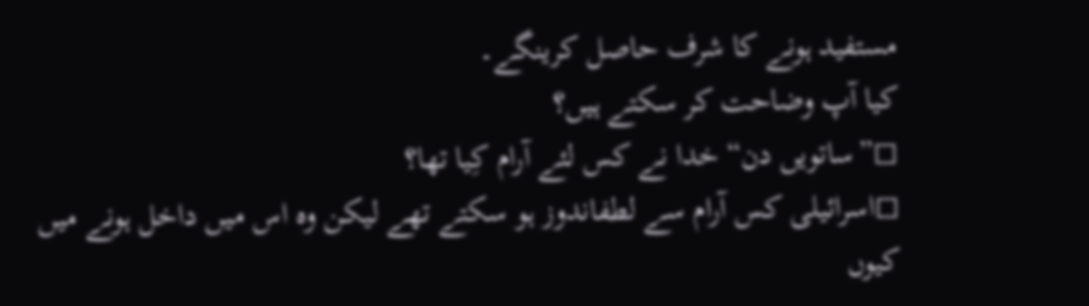مستفید ہونے کا شرف حاصل کرینگے۔
کیا آپ وضاحت کر سکتے ہیں؟
◻”ساتویں دن“ خدا نے کس لئے آرام کِیا تھا؟
◻اسرائیلی کس آرام سے لطفاندوز ہو سکتے تھے لیکن وہ اس میں داخل ہونے میں کیوں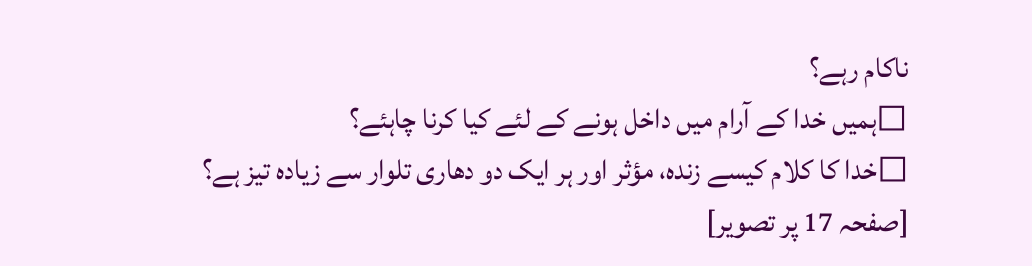ناکام رہے؟
◻ہمیں خدا کے آرام میں داخل ہونے کے لئے کیا کرنا چاہئے؟
◻خدا کا کلام کیسے زندہ، مؤثر اور ہر ایک دو دھاری تلوار سے زیادہ تیز ہے؟
[صفحہ 17 پر تصویر]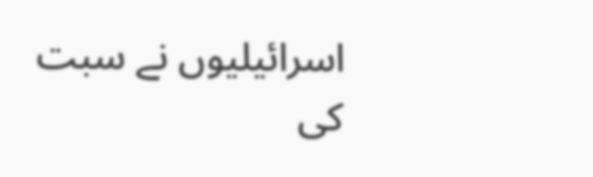اسرائیلیوں نے سبت کی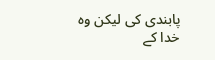پابندی کی لیکن وہ خدا کے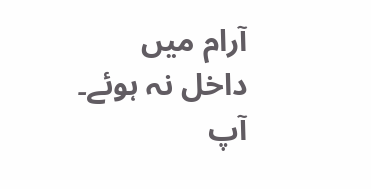آرام میں داخل نہ ہوئے۔ آپ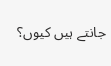جانتے ہیں کیوں؟